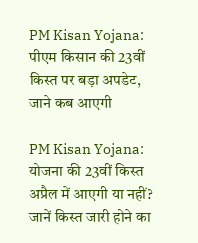PM Kisan Yojana: पीएम किसान की 23वीं किस्त पर बड़ा अपडेट, जाने कब आएगी

PM Kisan Yojana: योजना की 23वीं किस्त अप्रैल में आएगी या नहीं? जानें किस्त जारी होने का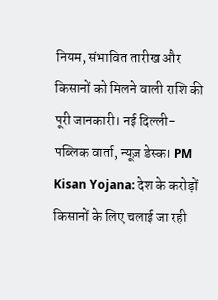नियम, संभावित तारीख और किसानों को मिलने वाली राशि की पूरी जानकारी। नई दिल्ली- पब्लिक वार्ता, न्यूज़ डेस्क। PM Kisan Yojana: देश के करोड़ों किसानों के लिए चलाई जा रही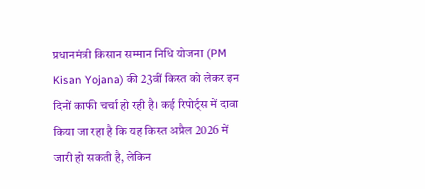प्रधानमंत्री किसान सम्मान निधि योजना (PM Kisan Yojana) की 23वीं किस्त को लेकर इन दिनों काफी चर्चा हो रही है। कई रिपोर्ट्स में दावा किया जा रहा है कि यह किस्त अप्रैल 2026 में जारी हो सकती है, लेकिन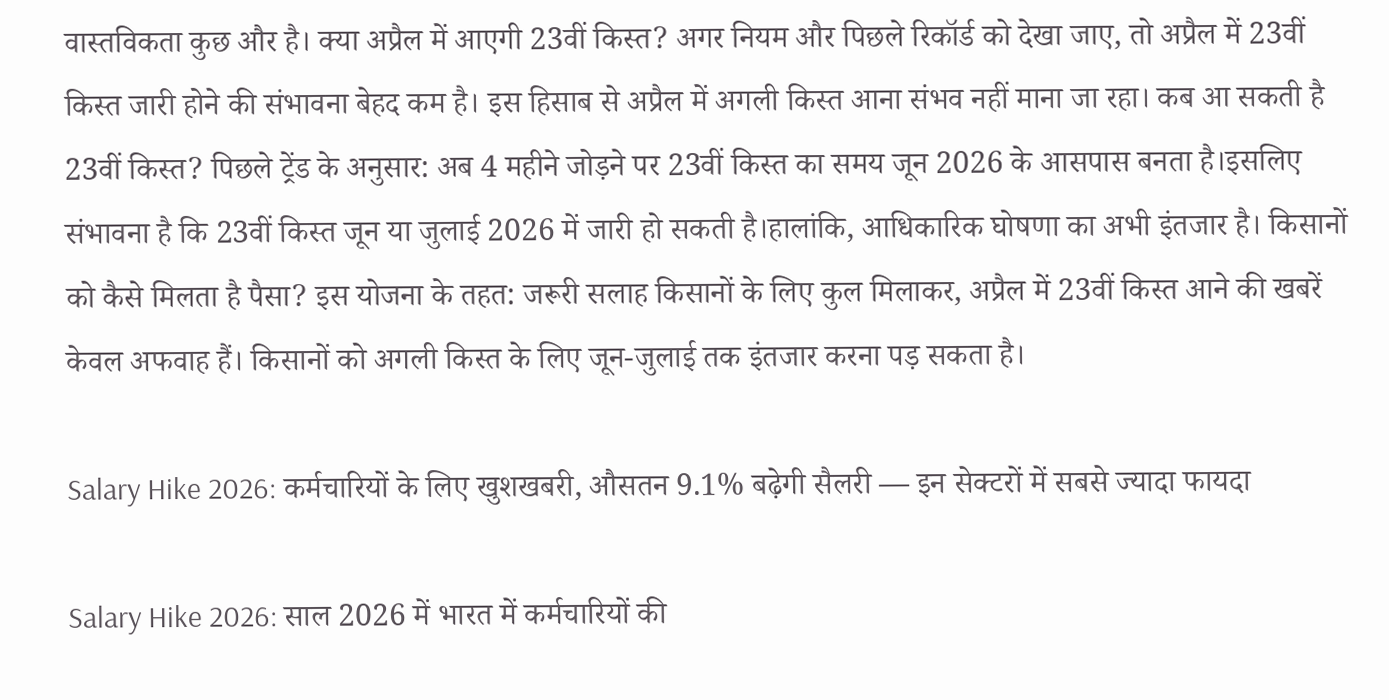वास्तविकता कुछ और है। क्या अप्रैल में आएगी 23वीं किस्त? अगर नियम और पिछले रिकॉर्ड को देखा जाए, तो अप्रैल में 23वीं किस्त जारी होने की संभावना बेहद कम है। इस हिसाब से अप्रैल में अगली किस्त आना संभव नहीं माना जा रहा। कब आ सकती है 23वीं किस्त? पिछले ट्रेंड के अनुसार: अब 4 महीने जोड़ने पर 23वीं किस्त का समय जून 2026 के आसपास बनता है।इसलिए संभावना है कि 23वीं किस्त जून या जुलाई 2026 में जारी हो सकती है।हालांकि, आधिकारिक घोषणा का अभी इंतजार है। किसानों को कैसे मिलता है पैसा? इस योजना के तहत: जरूरी सलाह किसानों के लिए कुल मिलाकर, अप्रैल में 23वीं किस्त आने की खबरें केवल अफवाह हैं। किसानों को अगली किस्त के लिए जून-जुलाई तक इंतजार करना पड़ सकता है।

Salary Hike 2026: कर्मचारियों के लिए खुशखबरी, औसतन 9.1% बढ़ेगी सैलरी — इन सेक्टरों में सबसे ज्यादा फायदा

Salary Hike 2026: साल 2026 में भारत में कर्मचारियों की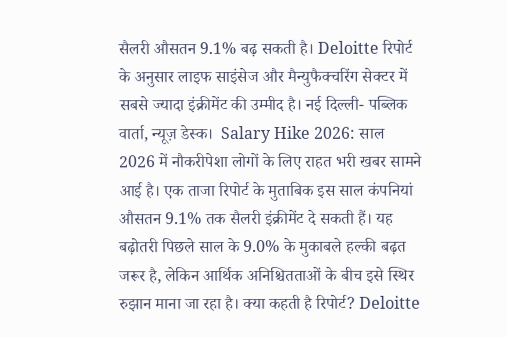सैलरी औसतन 9.1% बढ़ सकती है। Deloitte रिपोर्ट के अनुसार लाइफ साइंसेज और मैन्युफैक्चरिंग सेक्टर में सबसे ज्यादा इंक्रीमेंट की उम्मीद है। नई दिल्ली- पब्लिक वार्ता, न्यूज़ डेस्क।  Salary Hike 2026: साल 2026 में नौकरीपेशा लोगों के लिए राहत भरी खबर सामने आई है। एक ताजा रिपोर्ट के मुताबिक इस साल कंपनियां औसतन 9.1% तक सैलरी इंक्रीमेंट दे सकती हैं। यह बढ़ोतरी पिछले साल के 9.0% के मुकाबले हल्की बढ़त जरूर है, लेकिन आर्थिक अनिश्चितताओं के बीच इसे स्थिर रुझान माना जा रहा है। क्या कहती है रिपोर्ट? Deloitte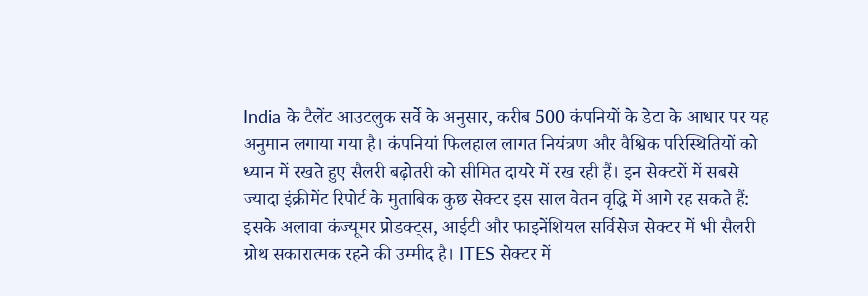India के टैलेंट आउटलुक सर्वे के अनुसार, करीब 500 कंपनियों के डेटा के आधार पर यह अनुमान लगाया गया है। कंपनियां फिलहाल लागत नियंत्रण और वैश्विक परिस्थितियों को ध्यान में रखते हुए सैलरी बढ़ोतरी को सीमित दायरे में रख रही हैं। इन सेक्टरों में सबसे ज्यादा इंक्रीमेंट रिपोर्ट के मुताबिक कुछ सेक्टर इस साल वेतन वृद्धि में आगे रह सकते हैं: इसके अलावा कंज्यूमर प्रोडक्ट्स, आईटी और फाइनेंशियल सर्विसेज सेक्टर में भी सैलरी ग्रोथ सकारात्मक रहने की उम्मीद है। ITES सेक्टर में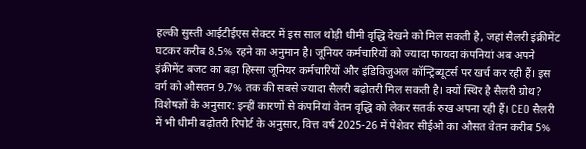हल्की सुस्ती आईटीईएस सेक्टर में इस साल थोड़ी धीमी वृद्धि देखने को मिल सकती है, जहां सैलरी इंक्रीमेंट घटकर करीब 8.5% रहने का अनुमान है। जूनियर कर्मचारियों को ज्यादा फायदा कंपनियां अब अपने इंक्रीमेंट बजट का बड़ा हिस्सा जूनियर कर्मचारियों और इंडिविजुअल कॉन्ट्रिब्यूटर्स पर खर्च कर रही हैं। इस वर्ग को औसतन 9.7% तक की सबसे ज्यादा सैलरी बढ़ोतरी मिल सकती है। क्यों स्थिर है सैलरी ग्रोथ? विशेषज्ञों के अनुसार: इन्हीं कारणों से कंपनियां वेतन वृद्धि को लेकर सतर्क रुख अपना रही हैं। CEO सैलरी में भी धीमी बढ़ोतरी रिपोर्ट के अनुसार, वित्त वर्ष 2025-26 में पेशेवर सीईओ का औसत वेतन करीब 5%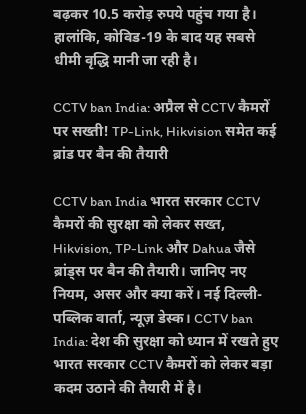बढ़कर 10.5 करोड़ रुपये पहुंच गया है। हालांकि, कोविड-19 के बाद यह सबसे धीमी वृद्धि मानी जा रही है।

CCTV ban India: अप्रैल से CCTV कैमरों पर सख्ती! TP-Link, Hikvision समेत कई ब्रांड पर बैन की तैयारी

CCTV ban India भारत सरकार CCTV कैमरों की सुरक्षा को लेकर सख्त, Hikvision, TP-Link और Dahua जैसे ब्रांड्स पर बैन की तैयारी। जानिए नए नियम, असर और क्या करें। नई दिल्ली- पब्लिक वार्ता, न्यूज़ डेस्क। CCTV ban India: देश की सुरक्षा को ध्यान में रखते हुए भारत सरकार CCTV कैमरों को लेकर बड़ा कदम उठाने की तैयारी में है।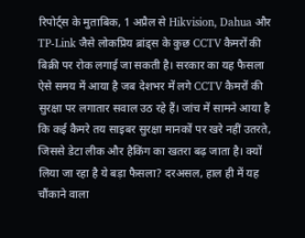रिपोर्ट्स के मुताबिक, 1 अप्रैल से Hikvision, Dahua और TP-Link जैसे लोकप्रिय ब्रांड्स के कुछ CCTV कैमरों की बिक्री पर रोक लगाई जा सकती है। सरकार का यह फैसला ऐसे समय में आया है जब देशभर में लगे CCTV कैमरों की सुरक्षा पर लगातार सवाल उठ रहे हैं। जांच में सामने आया है कि कई कैमरे तय साइबर सुरक्षा मानकों पर खरे नहीं उतरते, जिससे डेटा लीक और हैकिंग का खतरा बढ़ जाता है। क्यों लिया जा रहा है ये बड़ा फैसला? दरअसल, हाल ही में यह चौंकाने वाला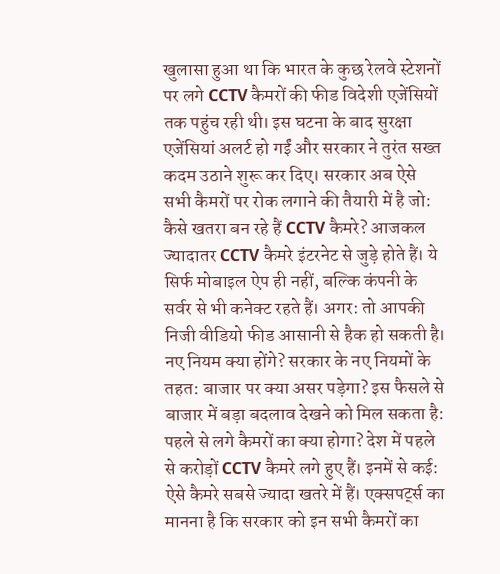खुलासा हुआ था कि भारत के कुछ रेलवे स्टेशनों पर लगे CCTV कैमरों की फीड विदेशी एजेंसियों तक पहुंच रही थी। इस घटना के बाद सुरक्षा एजेंसियां अलर्ट हो गईं और सरकार ने तुरंत सख्त कदम उठाने शुरू कर दिए। सरकार अब ऐसे सभी कैमरों पर रोक लगाने की तैयारी में है जो: कैसे खतरा बन रहे हैं CCTV कैमरे? आजकल ज्यादातर CCTV कैमरे इंटरनेट से जुड़े होते हैं। ये सिर्फ मोबाइल ऐप ही नहीं, बल्कि कंपनी के सर्वर से भी कनेक्ट रहते हैं। अगर: तो आपकी निजी वीडियो फीड आसानी से हैक हो सकती है। नए नियम क्या होंगे? सरकार के नए नियमों के तहत: बाजार पर क्या असर पड़ेगा? इस फैसले से बाजार में बड़ा बदलाव देखने को मिल सकता है: पहले से लगे कैमरों का क्या होगा? देश में पहले से करोड़ों CCTV कैमरे लगे हुए हैं। इनमें से कई: ऐसे कैमरे सबसे ज्यादा खतरे में हैं। एक्सपर्ट्स का मानना है कि सरकार को इन सभी कैमरों का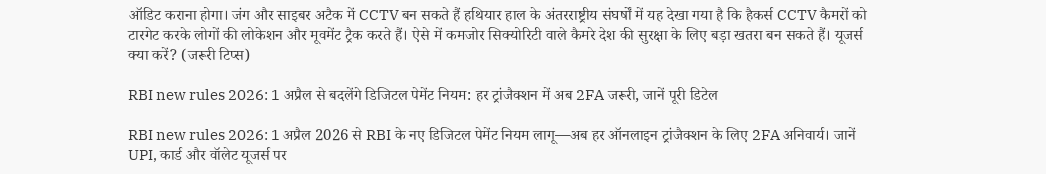ऑडिट कराना होगा। जंग और साइबर अटैक में CCTV बन सकते हैं हथियार हाल के अंतरराष्ट्रीय संघर्षों में यह देखा गया है कि हैकर्स CCTV कैमरों को टारगेट करके लोगों की लोकेशन और मूवमेंट ट्रैक करते हैं। ऐसे में कमजोर सिक्योरिटी वाले कैमरे देश की सुरक्षा के लिए बड़ा खतरा बन सकते हैं। यूजर्स क्या करें? (जरूरी टिप्स)

RBI new rules 2026: 1 अप्रैल से बदलेंगे डिजिटल पेमेंट नियम: हर ट्रांजैक्शन में अब 2FA जरूरी, जानें पूरी डिटेल

RBI new rules 2026: 1 अप्रैल 2026 से RBI के नए डिजिटल पेमेंट नियम लागू—अब हर ऑनलाइन ट्रांजैक्शन के लिए 2FA अनिवार्य। जानें UPI, कार्ड और वॉलेट यूजर्स पर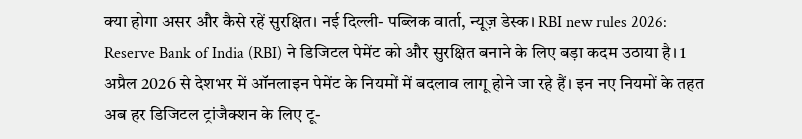क्या होगा असर और कैसे रहें सुरक्षित। नई दिल्ली- पब्लिक वार्ता, न्यूज़ डेस्क। RBI new rules 2026: Reserve Bank of India (RBI) ने डिजिटल पेमेंट को और सुरक्षित बनाने के लिए बड़ा कदम उठाया है। 1 अप्रैल 2026 से देशभर में ऑनलाइन पेमेंट के नियमों में बदलाव लागू होने जा रहे हैं। इन नए नियमों के तहत अब हर डिजिटल ट्रांजैक्शन के लिए टू-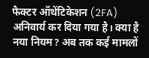फैक्टर ऑथेंटिकेशन (2FA) अनिवार्य कर दिया गया है। क्या है नया नियम? अब तक कई मामलों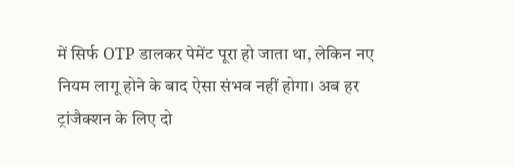में सिर्फ OTP डालकर पेमेंट पूरा हो जाता था, लेकिन नए नियम लागू होने के बाद ऐसा संभव नहीं होगा। अब हर ट्रांजैक्शन के लिए दो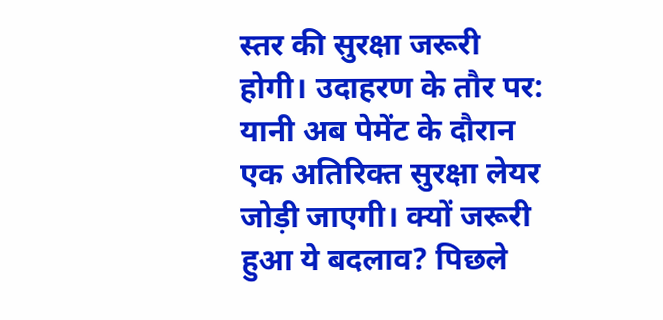स्तर की सुरक्षा जरूरी होगी। उदाहरण के तौर पर: यानी अब पेमेंट के दौरान एक अतिरिक्त सुरक्षा लेयर जोड़ी जाएगी। क्यों जरूरी हुआ ये बदलाव? पिछले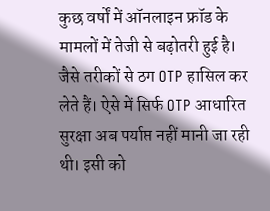कुछ वर्षों में ऑनलाइन फ्रॉड के मामलों में तेजी से बढ़ोतरी हुई है। जैसे तरीकों से ठग OTP हासिल कर लेते हैं। ऐसे में सिर्फ OTP आधारित सुरक्षा अब पर्याप्त नहीं मानी जा रही थी। इसी को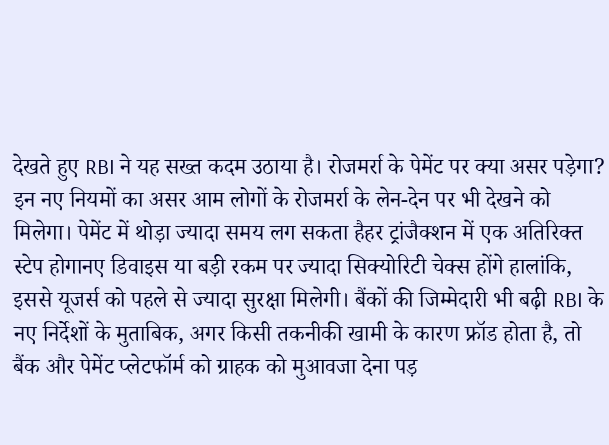देखते हुए RBI ने यह सख्त कदम उठाया है। रोजमर्रा के पेमेंट पर क्या असर पड़ेगा? इन नए नियमों का असर आम लोगों के रोजमर्रा के लेन-देन पर भी देखने को मिलेगा। पेमेंट में थोड़ा ज्यादा समय लग सकता हैहर ट्रांजैक्शन में एक अतिरिक्त स्टेप होगानए डिवाइस या बड़ी रकम पर ज्यादा सिक्योरिटी चेक्स होंगे हालांकि, इससे यूजर्स को पहले से ज्यादा सुरक्षा मिलेगी। बैंकों की जिम्मेदारी भी बढ़ी RBI के नए निर्देशों के मुताबिक, अगर किसी तकनीकी खामी के कारण फ्रॉड होता है, तो बैंक और पेमेंट प्लेटफॉर्म को ग्राहक को मुआवजा देना पड़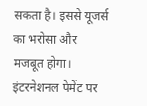सकता है। इससे यूजर्स का भरोसा और मजबूत होगा। इंटरनेशनल पेमेंट पर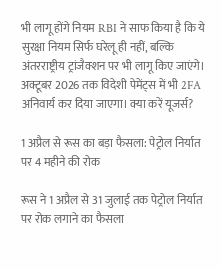भी लागू होंगे नियम RBI ने साफ किया है कि ये सुरक्षा नियम सिर्फ घरेलू ही नहीं, बल्कि अंतरराष्ट्रीय ट्रांजैक्शन पर भी लागू किए जाएंगे। अक्टूबर 2026 तक विदेशी पेमेंट्स में भी 2FA अनिवार्य कर दिया जाएगा। क्या करें यूजर्स?

1 अप्रैल से रूस का बड़ा फैसला: पेट्रोल निर्यात पर 4 महीने की रोक

रूस ने 1 अप्रैल से 31 जुलाई तक पेट्रोल निर्यात पर रोक लगाने का फैसला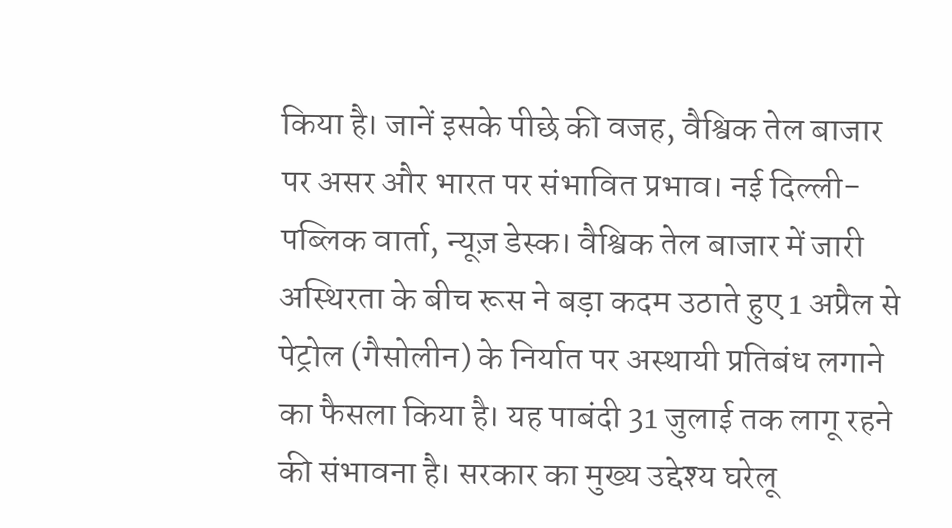किया है। जानें इसके पीछे की वजह, वैश्विक तेल बाजार पर असर और भारत पर संभावित प्रभाव। नई दिल्ली- पब्लिक वार्ता, न्यूज़ डेस्क। वैश्विक तेल बाजार में जारी अस्थिरता के बीच रूस ने बड़ा कदम उठाते हुए 1 अप्रैल से पेट्रोल (गैसोलीन) के निर्यात पर अस्थायी प्रतिबंध लगाने का फैसला किया है। यह पाबंदी 31 जुलाई तक लागू रहने की संभावना है। सरकार का मुख्य उद्देश्य घरेलू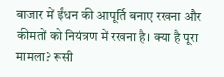बाजार में ईंधन की आपूर्ति बनाए रखना और कीमतों को नियंत्रण में रखना है। क्या है पूरा मामला? रूसी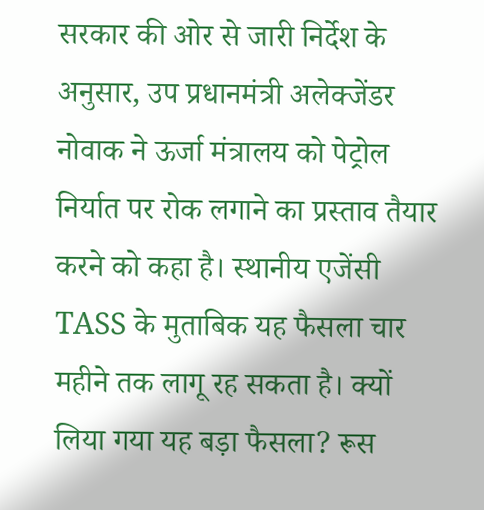सरकार की ओर से जारी निर्देश के अनुसार, उप प्रधानमंत्री अलेक्जेंडर नोवाक ने ऊर्जा मंत्रालय को पेट्रोल निर्यात पर रोक लगाने का प्रस्ताव तैयार करने को कहा है। स्थानीय एजेंसी TASS के मुताबिक यह फैसला चार महीने तक लागू रह सकता है। क्यों लिया गया यह बड़ा फैसला? रूस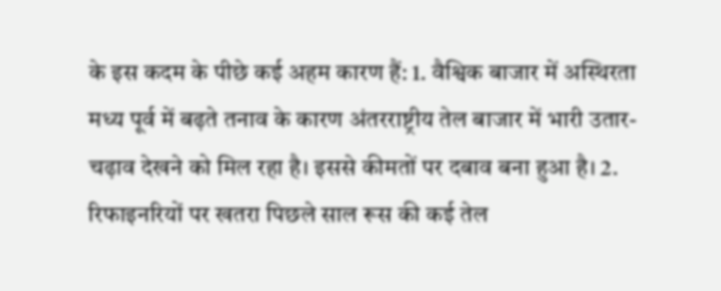के इस कदम के पीछे कई अहम कारण हैं: 1. वैश्विक बाजार में अस्थिरता मध्य पूर्व में बढ़ते तनाव के कारण अंतरराष्ट्रीय तेल बाजार में भारी उतार-चढ़ाव देखने को मिल रहा है। इससे कीमतों पर दबाव बना हुआ है। 2. रिफाइनरियों पर खतरा पिछले साल रूस की कई तेल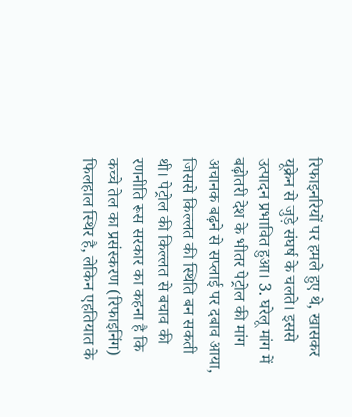रिफाइनरियों पर हमले हुए थे, खासकर यूक्रेन से जुड़े संघर्ष के चलते। इससे उत्पादन प्रभावित हुआ। 3. घरेलू मांग में बढ़ोतरी देश के भीतर पेट्रोल की मांग अचानक बढ़ने से सप्लाई पर दबाव आया, जिससे किल्लत की स्थिति बन सकती थी। पेट्रोल की किल्लत से बचाव की रणनीति रूस सरकार का कहना है कि कच्चे तेल का प्रसंस्करण (रिफाइनिंग) फिलहाल स्थिर है, लेकिन एहतियात के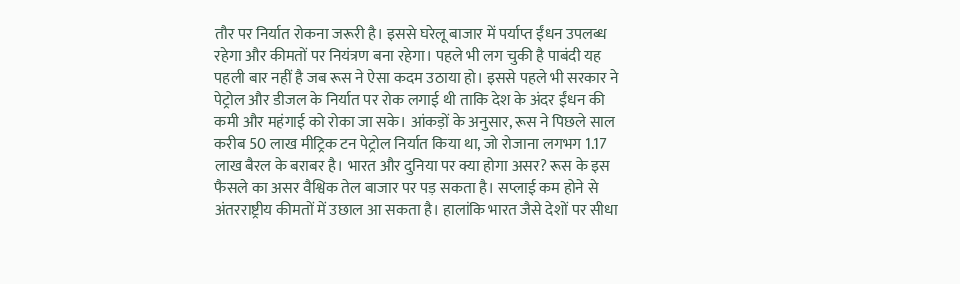तौर पर निर्यात रोकना जरूरी है। इससे घरेलू बाजार में पर्याप्त ईंधन उपलब्ध रहेगा और कीमतों पर नियंत्रण बना रहेगा। पहले भी लग चुकी है पाबंदी यह पहली बार नहीं है जब रूस ने ऐसा कदम उठाया हो। इससे पहले भी सरकार ने पेट्रोल और डीजल के निर्यात पर रोक लगाई थी ताकि देश के अंदर ईंधन की कमी और महंगाई को रोका जा सके। आंकड़ों के अनुसार, रूस ने पिछले साल करीब 50 लाख मीट्रिक टन पेट्रोल निर्यात किया था, जो रोजाना लगभग 1.17 लाख बैरल के बराबर है। भारत और दुनिया पर क्या होगा असर? रूस के इस फैसले का असर वैश्विक तेल बाजार पर पड़ सकता है। सप्लाई कम होने से अंतरराष्ट्रीय कीमतों में उछाल आ सकता है। हालांकि भारत जैसे देशों पर सीधा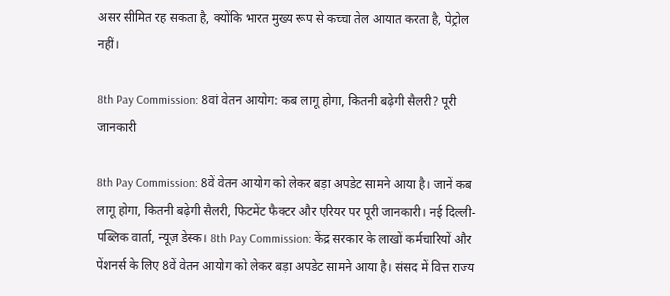असर सीमित रह सकता है, क्योंकि भारत मुख्य रूप से कच्चा तेल आयात करता है, पेट्रोल नहीं।

8th Pay Commission: 8वां वेतन आयोग: कब लागू होगा, कितनी बढ़ेगी सैलरी? पूरी जानकारी

8th Pay Commission: 8वें वेतन आयोग को लेकर बड़ा अपडेट सामने आया है। जानें कब लागू होगा, कितनी बढ़ेगी सैलरी, फिटमेंट फैक्टर और एरियर पर पूरी जानकारी। नई दिल्ली- पब्लिक वार्ता, न्यूज़ डेस्क। 8th Pay Commission: केंद्र सरकार के लाखों कर्मचारियों और पेंशनर्स के लिए 8वें वेतन आयोग को लेकर बड़ा अपडेट सामने आया है। संसद में वित्त राज्य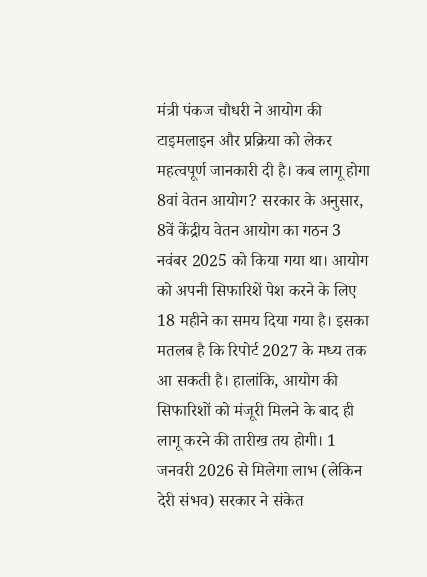मंत्री पंकज चौधरी ने आयोग की टाइमलाइन और प्रक्रिया को लेकर महत्वपूर्ण जानकारी दी है। कब लागू होगा 8वां वेतन आयोग? सरकार के अनुसार, 8वें केंद्रीय वेतन आयोग का गठन 3 नवंबर 2025 को किया गया था। आयोग को अपनी सिफारिशें पेश करने के लिए 18 महीने का समय दिया गया है। इसका मतलब है कि रिपोर्ट 2027 के मध्य तक आ सकती है। हालांकि, आयोग की सिफारिशों को मंजूरी मिलने के बाद ही लागू करने की तारीख तय होगी। 1 जनवरी 2026 से मिलेगा लाभ (लेकिन देरी संभव) सरकार ने संकेत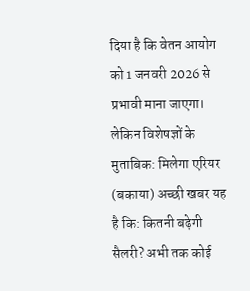दिया है कि वेतन आयोग को 1 जनवरी 2026 से प्रभावी माना जाएगा। लेकिन विशेषज्ञों के मुताबिक: मिलेगा एरियर (बकाया) अच्छी खबर यह है कि: कितनी बढ़ेगी सैलरी? अभी तक कोई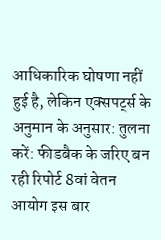आधिकारिक घोषणा नहीं हुई है, लेकिन एक्सपर्ट्स के अनुमान के अनुसार: तुलना करें: फीडबैक के जरिए बन रही रिपोर्ट 8वां वेतन आयोग इस बार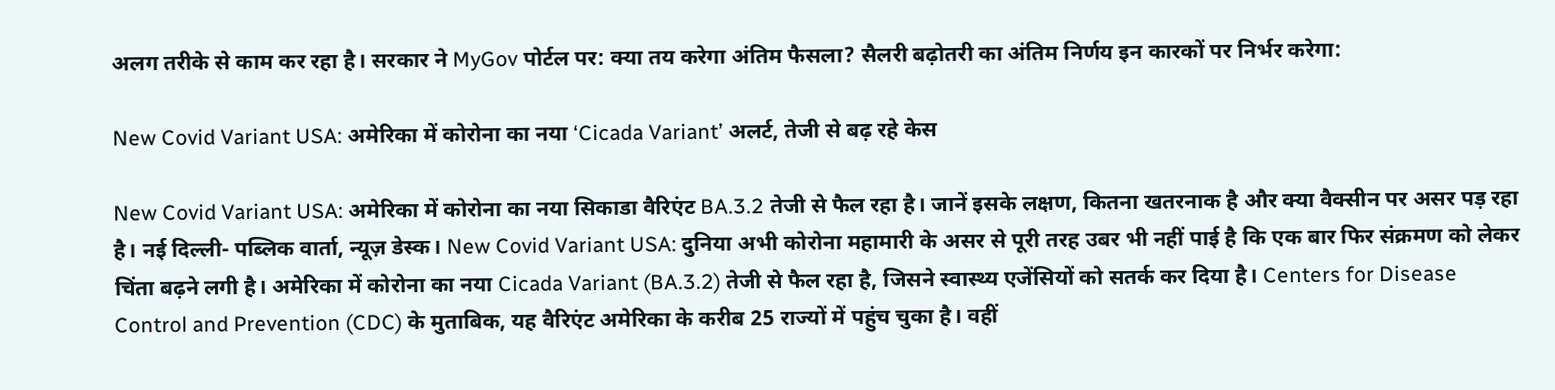अलग तरीके से काम कर रहा है। सरकार ने MyGov पोर्टल पर: क्या तय करेगा अंतिम फैसला? सैलरी बढ़ोतरी का अंतिम निर्णय इन कारकों पर निर्भर करेगा:

New Covid Variant USA: अमेरिका में कोरोना का नया ‘Cicada Variant’ अलर्ट, तेजी से बढ़ रहे केस

New Covid Variant USA: अमेरिका में कोरोना का नया सिकाडा वैरिएंट BA.3.2 तेजी से फैल रहा है। जानें इसके लक्षण, कितना खतरनाक है और क्या वैक्सीन पर असर पड़ रहा है। नई दिल्ली- पब्लिक वार्ता, न्यूज़ डेस्क। New Covid Variant USA: दुनिया अभी कोरोना महामारी के असर से पूरी तरह उबर भी नहीं पाई है कि एक बार फिर संक्रमण को लेकर चिंता बढ़ने लगी है। अमेरिका में कोरोना का नया Cicada Variant (BA.3.2) तेजी से फैल रहा है, जिसने स्वास्थ्य एजेंसियों को सतर्क कर दिया है। Centers for Disease Control and Prevention (CDC) के मुताबिक, यह वैरिएंट अमेरिका के करीब 25 राज्यों में पहुंच चुका है। वहीं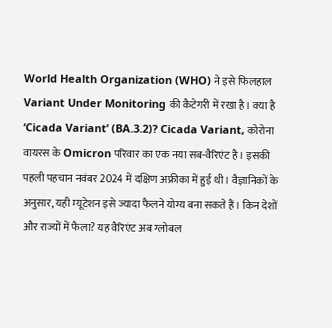World Health Organization (WHO) ने इसे फिलहाल Variant Under Monitoring की कैटेगरी में रखा है। क्या है ‘Cicada Variant’ (BA.3.2)? Cicada Variant, कोरोना वायरस के Omicron परिवार का एक नया सब-वैरिएंट है। इसकी पहली पहचान नवंबर 2024 में दक्षिण अफ्रीका में हुई थी। वैज्ञानिकों के अनुसार, यही म्यूटेशन इसे ज्यादा फैलने योग्य बना सकते हैं। किन देशों और राज्यों में फैला? यह वैरिएंट अब ग्लोबल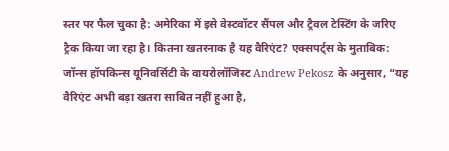स्तर पर फैल चुका है: अमेरिका में इसे वेस्टवॉटर सैंपल और ट्रैवल टेस्टिंग के जरिए ट्रैक किया जा रहा है। कितना खतरनाक है यह वैरिएंट? एक्सपर्ट्स के मुताबिक: जॉन्स हॉपकिन्स यूनिवर्सिटी के वायरोलॉजिस्ट Andrew Pekosz के अनुसार, “यह वैरिएंट अभी बड़ा खतरा साबित नहीं हुआ है,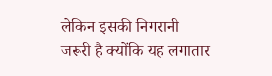लेकिन इसकी निगरानी जरूरी है क्योंकि यह लगातार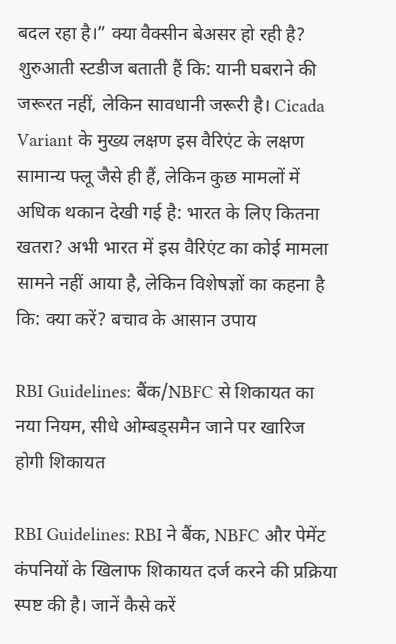बदल रहा है।” क्या वैक्सीन बेअसर हो रही है? शुरुआती स्टडीज बताती हैं कि: यानी घबराने की जरूरत नहीं, लेकिन सावधानी जरूरी है। Cicada Variant के मुख्य लक्षण इस वैरिएंट के लक्षण सामान्य फ्लू जैसे ही हैं, लेकिन कुछ मामलों में अधिक थकान देखी गई है: भारत के लिए कितना खतरा? अभी भारत में इस वैरिएंट का कोई मामला सामने नहीं आया है, लेकिन विशेषज्ञों का कहना है कि: क्या करें? बचाव के आसान उपाय

RBI Guidelines: बैंक/NBFC से शिकायत का नया नियम, सीधे ओम्बड्समैन जाने पर खारिज होगी शिकायत

RBI Guidelines: RBI ने बैंक, NBFC और पेमेंट कंपनियों के खिलाफ शिकायत दर्ज करने की प्रक्रिया स्पष्ट की है। जानें कैसे करें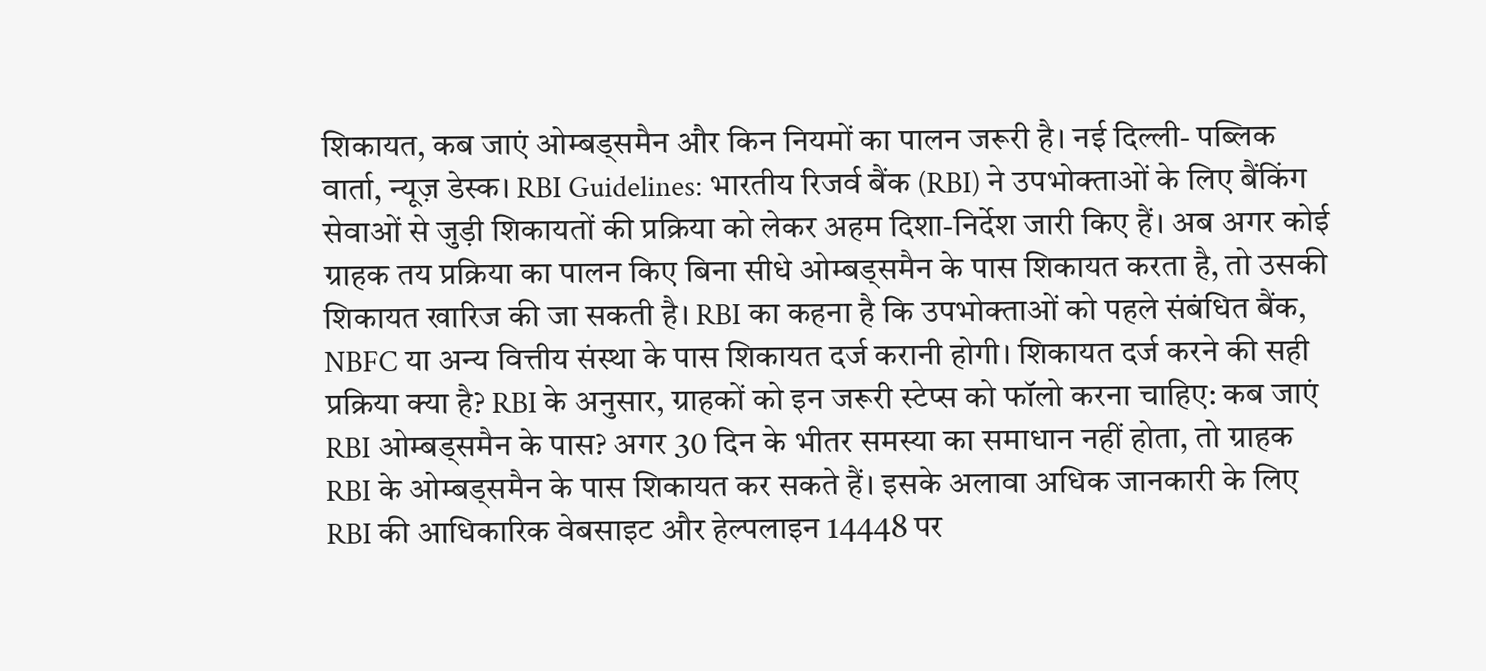शिकायत, कब जाएं ओम्बड्समैन और किन नियमों का पालन जरूरी है। नई दिल्ली- पब्लिक वार्ता, न्यूज़ डेस्क। RBI Guidelines: भारतीय रिजर्व बैंक (RBI) ने उपभोक्ताओं के लिए बैंकिंग सेवाओं से जुड़ी शिकायतों की प्रक्रिया को लेकर अहम दिशा-निर्देश जारी किए हैं। अब अगर कोई ग्राहक तय प्रक्रिया का पालन किए बिना सीधे ओम्बड्समैन के पास शिकायत करता है, तो उसकी शिकायत खारिज की जा सकती है। RBI का कहना है कि उपभोक्ताओं को पहले संबंधित बैंक, NBFC या अन्य वित्तीय संस्था के पास शिकायत दर्ज करानी होगी। शिकायत दर्ज करने की सही प्रक्रिया क्या है? RBI के अनुसार, ग्राहकों को इन जरूरी स्टेप्स को फॉलो करना चाहिए: कब जाएं RBI ओम्बड्समैन के पास? अगर 30 दिन के भीतर समस्या का समाधान नहीं होता, तो ग्राहक RBI के ओम्बड्समैन के पास शिकायत कर सकते हैं। इसके अलावा अधिक जानकारी के लिए RBI की आधिकारिक वेबसाइट और हेल्पलाइन 14448 पर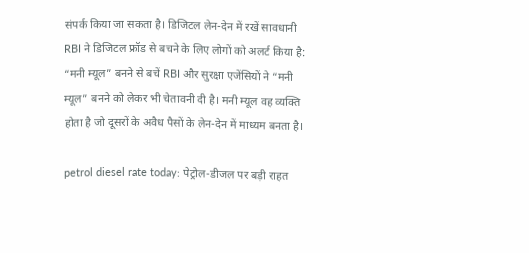संपर्क किया जा सकता है। डिजिटल लेन-देन में रखें सावधानी RBI ने डिजिटल फ्रॉड से बचने के लिए लोगों को अलर्ट किया है: “मनी म्यूल” बनने से बचें RBI और सुरक्षा एजेंसियों ने “मनी म्यूल” बनने को लेकर भी चेतावनी दी है। मनी म्यूल वह व्यक्ति होता है जो दूसरों के अवैध पैसों के लेन-देन में माध्यम बनता है।

petrol diesel rate today: पेट्रोल-डीजल पर बड़ी राहत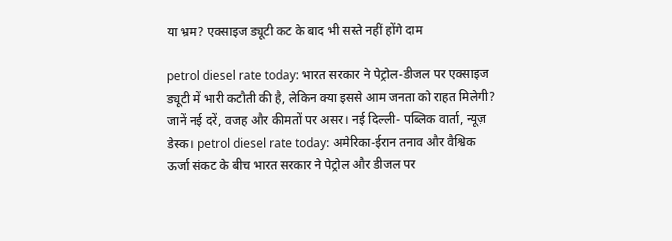या भ्रम? एक्साइज ड्यूटी कट के बाद भी सस्ते नहीं होंगे दाम

petrol diesel rate today: भारत सरकार ने पेट्रोल-डीजल पर एक्साइज ड्यूटी में भारी कटौती की है, लेकिन क्या इससे आम जनता को राहत मिलेगी? जानें नई दरें, वजह और कीमतों पर असर। नई दिल्ली- पब्लिक वार्ता, न्यूज़ डेस्क। petrol diesel rate today: अमेरिका-ईरान तनाव और वैश्विक ऊर्जा संकट के बीच भारत सरकार ने पेट्रोल और डीजल पर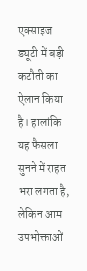एक्साइज ड्यूटी में बड़ी कटौती का ऐलान किया है। हालांकि यह फैसला सुनने में राहत भरा लगता है, लेकिन आम उपभोक्ताओं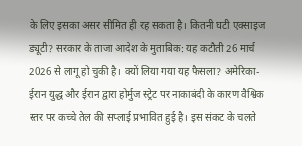के लिए इसका असर सीमित ही रह सकता है। कितनी घटी एक्साइज ड्यूटी? सरकार के ताजा आदेश के मुताबिक: यह कटौती 26 मार्च 2026 से लागू हो चुकी है। क्यों लिया गया यह फैसला? अमेरिका-ईरान युद्ध और ईरान द्वारा होर्मुज स्ट्रेट पर नाकाबंदी के कारण वैश्विक स्तर पर कच्चे तेल की सप्लाई प्रभावित हुई है। इस संकट के चलते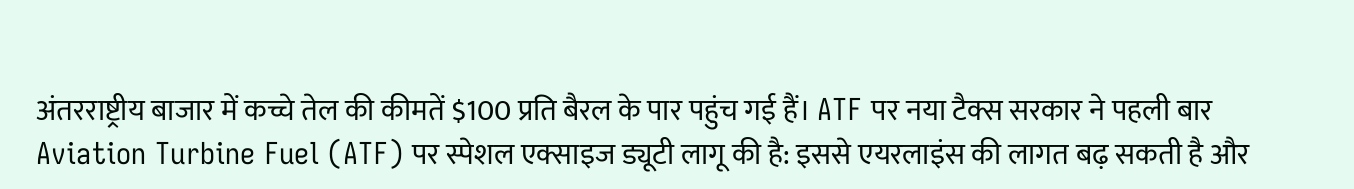अंतरराष्ट्रीय बाजार में कच्चे तेल की कीमतें $100 प्रति बैरल के पार पहुंच गई हैं। ATF पर नया टैक्स सरकार ने पहली बार Aviation Turbine Fuel (ATF) पर स्पेशल एक्साइज ड्यूटी लागू की है: इससे एयरलाइंस की लागत बढ़ सकती है और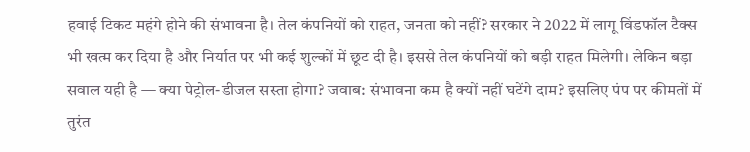हवाई टिकट महंगे होने की संभावना है। तेल कंपनियों को राहत, जनता को नहीं? सरकार ने 2022 में लागू विंडफॉल टैक्स भी खत्म कर दिया है और निर्यात पर भी कई शुल्कों में छूट दी है। इससे तेल कंपनियों को बड़ी राहत मिलेगी। लेकिन बड़ा सवाल यही है — क्या पेट्रोल-डीजल सस्ता होगा? जवाब: संभावना कम है क्यों नहीं घटेंगे दाम? इसलिए पंप पर कीमतों में तुरंत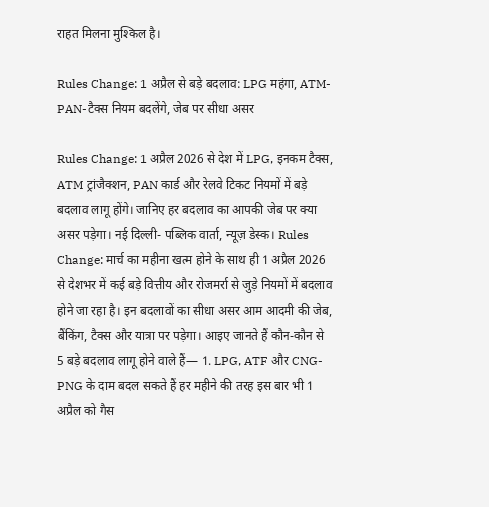राहत मिलना मुश्किल है।

Rules Change: 1 अप्रैल से बड़े बदलाव: LPG महंगा, ATM-PAN-टैक्स नियम बदलेंगे, जेब पर सीधा असर

Rules Change: 1 अप्रैल 2026 से देश में LPG, इनकम टैक्स, ATM ट्रांजैक्शन, PAN कार्ड और रेलवे टिकट नियमों में बड़े बदलाव लागू होंगे। जानिए हर बदलाव का आपकी जेब पर क्या असर पड़ेगा। नई दिल्ली- पब्लिक वार्ता, न्यूज़ डेस्क। Rules Change: मार्च का महीना खत्म होने के साथ ही 1 अप्रैल 2026 से देशभर में कई बड़े वित्तीय और रोजमर्रा से जुड़े नियमों में बदलाव होने जा रहा है। इन बदलावों का सीधा असर आम आदमी की जेब, बैंकिंग, टैक्स और यात्रा पर पड़ेगा। आइए जानते हैं कौन-कौन से 5 बड़े बदलाव लागू होने वाले हैं— 1. LPG, ATF और CNG-PNG के दाम बदल सकते हैं हर महीने की तरह इस बार भी 1 अप्रैल को गैस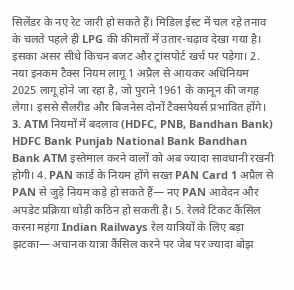सिलेंडर के नए रेट जारी हो सकते हैं। मिडिल ईस्ट में चल रहे तनाव के चलते पहले ही LPG की कीमतों में उतार-चढ़ाव देखा गया है। इसका असर सीधे किचन बजट और ट्रांसपोर्ट खर्च पर पड़ेगा। 2. नया इनकम टैक्स नियम लागू 1 अप्रैल से आयकर अधिनियम 2025 लागू होने जा रहा है, जो पुराने 1961 के कानून की जगह लेगा। इससे सैलरीड और बिजनेस दोनों टैक्सपेयर्स प्रभावित होंगे। 3. ATM नियमों में बदलाव (HDFC, PNB, Bandhan Bank) HDFC Bank Punjab National Bank Bandhan Bank ATM इस्तेमाल करने वालों को अब ज्यादा सावधानी रखनी होगी। 4. PAN कार्ड के नियम होंगे सख्त PAN Card 1 अप्रैल से PAN से जुड़े नियम कड़े हो सकते हैं— नए PAN आवेदन और अपडेट प्रक्रिया थोड़ी कठिन हो सकती है। 5. रेलवे टिकट कैंसिल करना महंगा Indian Railways रेल यात्रियों के लिए बड़ा झटका— अचानक यात्रा कैंसिल करने पर जेब पर ज्यादा बोझ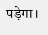पड़ेगा।